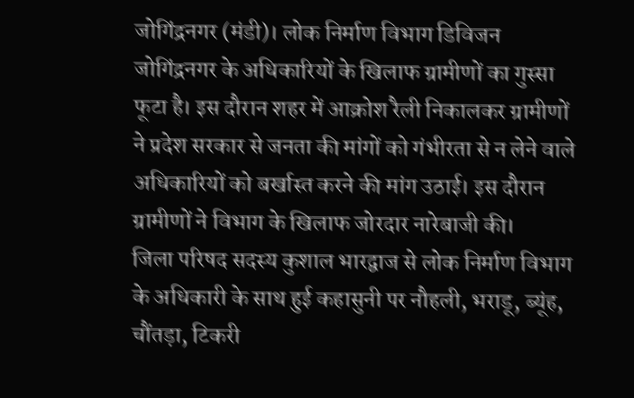जोगिंद्रनगर (मंडी)। लोक निर्माण विभाग डिविजन जोगिंद्रनगर के अधिकारियों के खिलाफ ग्रामीणों का गुस्सा फूटा है। इस दौरान शहर में आक्रोश रैली निकालकर ग्रामीणों ने प्रदेश सरकार से जनता की मांगों को गंभीरता से न लेने वाले अधिकारियों को बर्खास्त करने की मांग उठाई। इस दौरान ग्रामीणों ने विभाग के खिलाफ जोरदार नारेबाजी की।
जिला परिषद सदस्य कुशाल भारद्वाज से लोक निर्माण विभाग के अधिकारी के साथ हुई कहासुनी पर नौहली, भराडू, ब्यूंह, चौंतड़ा, टिकरी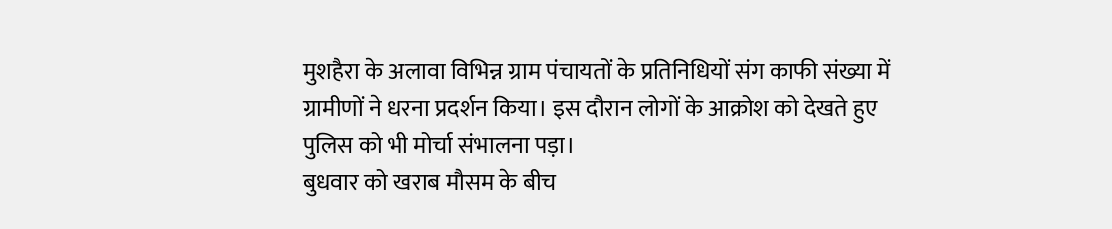मुशहैरा के अलावा विभिन्न ग्राम पंचायतों के प्रतिनिधियों संग काफी संख्या में ग्रामीणों ने धरना प्रदर्शन किया। इस दौरान लोगों के आक्रोश को देखते हुए पुलिस को भी मोर्चा संभालना पड़ा।
बुधवार को खराब मौसम के बीच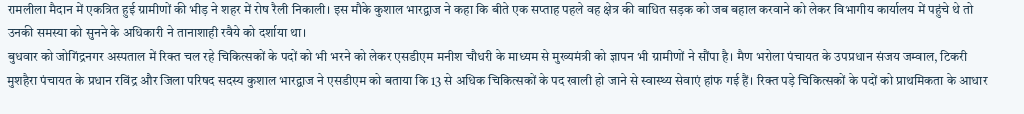रामलीला मैदान में एकत्रित हुई ग्रामीणों की भीड़ ने शहर में रोष रैली निकाली। इस मौके कुशाल भारद्वाज ने कहा कि बीते एक सप्ताह पहले वह क्षेत्र की बाधित सड़क को जब बहाल करवाने को लेकर विभागीय कार्यालय में पहुंचे थे तो उनकी समस्या को सुनने के अधिकारी ने तानाशाही रवैये को दर्शाया था।
बुधवार को जोगिंद्रनगर अस्पताल में रिक्त चल रहे चिकित्सकों के पदों को भी भरने को लेकर एसडीएम मनीश चौधरी के माध्यम से मुख्यमंत्री को ज्ञापन भी ग्रामीणों ने सौंपा है। मैण भरोला पंचायत के उपप्रधान संजय जम्वाल, टिकरी मुशहैरा पंचायत के प्रधान रविंद्र और जिला परिषद सदस्य कुशाल भारद्वाज ने एसडीएम को बताया कि 13 से अधिक चिकित्सकों के पद खाली हो जाने से स्वास्थ्य सेवाएं हांफ गई हैं। रिक्त पड़े चिकित्सकों के पदों को प्राथमिकता के आधार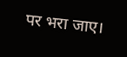पर भरा जाए।